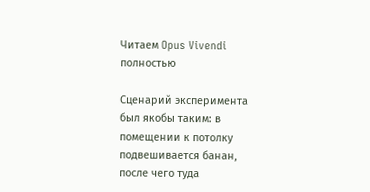Читаем Opus Vivendi полностью

Сценарий эксперимента был якобы таким: в помещении к потолку подвешивается банан, после чего туда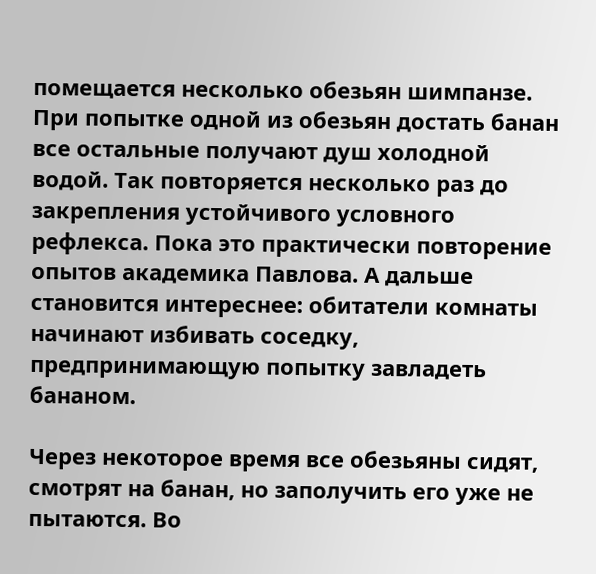помещается несколько обезьян шимпанзе. При попытке одной из обезьян достать банан все остальные получают душ холодной водой. Так повторяется несколько раз до закрепления устойчивого условного рефлекса. Пока это практически повторение опытов академика Павлова. А дальше становится интереснее: обитатели комнаты начинают избивать соседку, предпринимающую попытку завладеть бананом.

Через некоторое время все обезьяны сидят, смотрят на банан, но заполучить его уже не пытаются. Во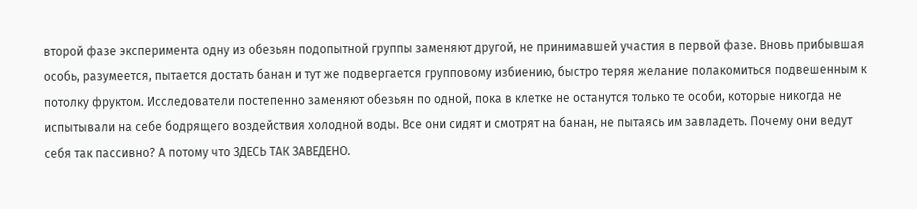второй фазе эксперимента одну из обезьян подопытной группы заменяют другой, не принимавшей участия в первой фазе. Вновь прибывшая особь, разумеется, пытается достать банан и тут же подвергается групповому избиению, быстро теряя желание полакомиться подвешенным к потолку фруктом. Исследователи постепенно заменяют обезьян по одной, пока в клетке не останутся только те особи, которые никогда не испытывали на себе бодрящего воздействия холодной воды. Все они сидят и смотрят на банан, не пытаясь им завладеть. Почему они ведут себя так пассивно? А потому что ЗДЕСЬ ТАК ЗАВЕДЕНО.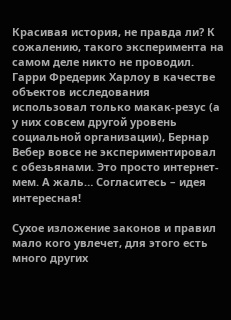Красивая история, не правда ли? К сожалению, такого эксперимента на самом деле никто не проводил. Гарри Фредерик Харлоу в качестве объектов исследования использовал только макак-резус (а у них совсем другой уровень социальной организации), Бернар Вебер вовсе не экспериментировал с обезьянами. Это просто интернет-мем. А жаль… Согласитесь – идея интересная!

Сухое изложение законов и правил мало кого увлечет, для этого есть много других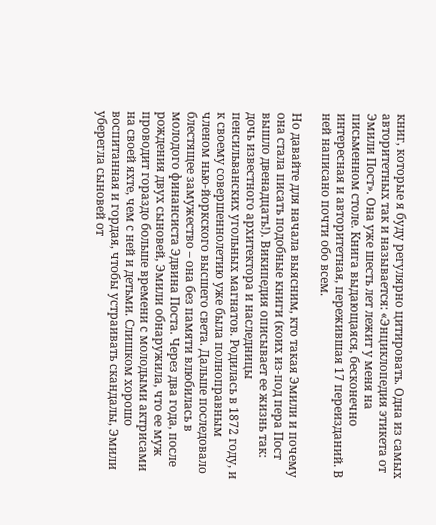книг, которые я буду регулярно цитировать. Одна из самых авторитетных так и называется: «Энциклопедия этикета от Эмили Пост». Она уже шесть лет лежит у меня на письменном столе. Книга выдающаяся, бесконечно интересная и авторитетная, пережившая 17 переизданий. В ней написано почти обо всем.

Но давайте для начала выясним, кто такая Эмили и почему она стала писать подобные книги (коих из-под пера Пост вышло двенадцать!). Википедия описывает ее жизнь так: дочь известного архитектора и наследницы пенсильванских угольных магнатов. Родилась в 1872 году, и к своему совершеннолетию уже была полноправным членом нью-йоркского высшего света. Дальше последовало блестящее замужество – она без памяти влюбилась в молодого финансиста Эдвина Поста. Через два года, после рождения двух сыновей, Эмили обнаружила, что ее муж проводит гораздо больше времени с молодыми актрисами на своей яхте, чем с ней и детьми. Слишком хорошо воспитанная и гордая, чтобы устраивать скандалы, Эмили уберегла сыновей от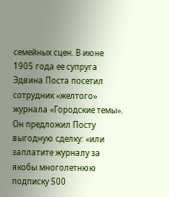семейных сцен. В июне 1905 года ее супруга Эдвина Поста посетил сотрудник «желтого» журнала «Городские темы». Он предложил Посту выгодную сделку: «или заплатите журналу за якобы многолетнюю подписку 500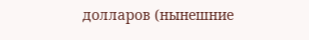долларов (нынешние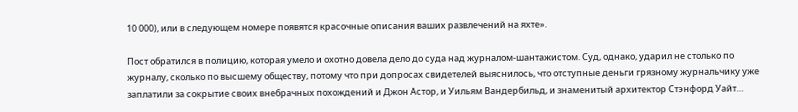10 000), или в следующем номере появятся красочные описания ваших развлечений на яхте».

Пост обратился в полицию, которая умело и охотно довела дело до суда над журналом-шантажистом. Суд, однако, ударил не столько по журналу, сколько по высшему обществу, потому что при допросах свидетелей выяснилось, что отступные деньги грязному журнальчику уже заплатили за сокрытие своих внебрачных похождений и Джон Астор, и Уильям Вандербильд, и знаменитый архитектор Стэнфорд Уайт…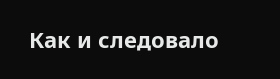Как и следовало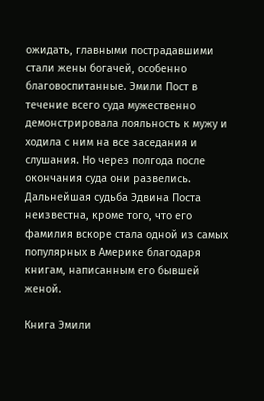ожидать, главными пострадавшими стали жены богачей, особенно благовоспитанные. Эмили Пост в течение всего суда мужественно демонстрировала лояльность к мужу и ходила с ним на все заседания и слушания. Но через полгода после окончания суда они развелись. Дальнейшая судьба Эдвина Поста неизвестна, кроме того, что его фамилия вскоре стала одной из самых популярных в Америке благодаря книгам, написанным его бывшей женой.

Книга Эмили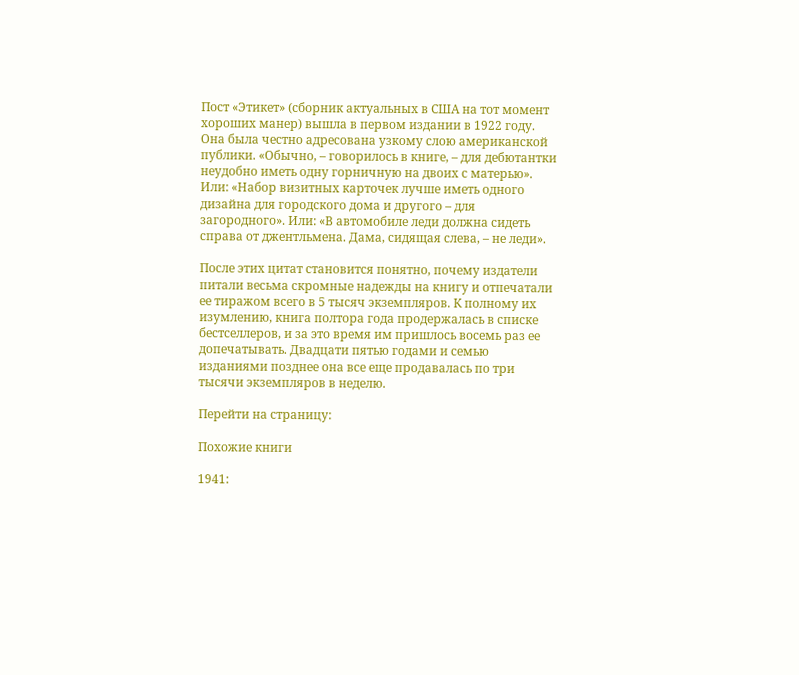Пост «Этикет» (сборник актуальных в США на тот момент хороших манер) вышла в первом издании в 1922 году. Она была честно адресована узкому слою американской публики. «Обычно, – говорилось в книге, – для дебютантки неудобно иметь одну горничную на двоих с матерью». Или: «Набор визитных карточек лучше иметь одного дизайна для городского дома и другого – для загородного». Или: «В автомобиле леди должна сидеть справа от джентльмена. Дама, сидящая слева, – не леди».

После этих цитат становится понятно, почему издатели питали весьма скромные надежды на книгу и отпечатали ее тиражом всего в 5 тысяч экземпляров. К полному их изумлению, книга полтора года продержалась в списке бестселлеров, и за это время им пришлось восемь раз ее допечатывать. Двадцати пятью годами и семью изданиями позднее она все еще продавалась по три тысячи экземпляров в неделю.

Перейти на страницу:

Похожие книги

1941: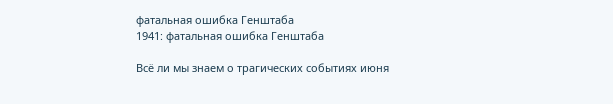фатальная ошибка Генштаба
1941: фатальная ошибка Генштаба

Всё ли мы знаем о трагических событиях июня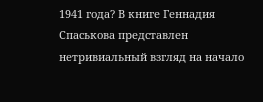1941 года? В книге Геннадия Спаськова представлен нетривиальный взгляд на начало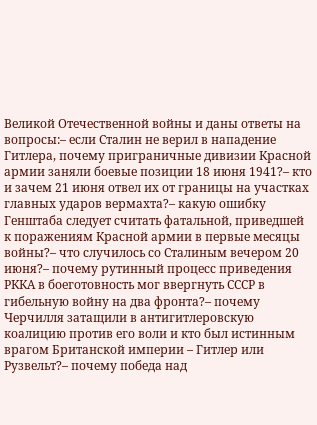Великой Отечественной войны и даны ответы на вопросы:– если Сталин не верил в нападение Гитлера, почему приграничные дивизии Красной армии заняли боевые позиции 18 июня 1941?– кто и зачем 21 июня отвел их от границы на участках главных ударов вермахта?– какую ошибку Генштаба следует считать фатальной, приведшей к поражениям Красной армии в первые месяцы войны?– что случилось со Сталиным вечером 20 июня?– почему рутинный процесс приведения РККА в боеготовность мог ввергнуть СССР в гибельную войну на два фронта?– почему Черчилля затащили в антигитлеровскую коалицию против его воли и кто был истинным врагом Британской империи – Гитлер или Рузвельт?– почему победа над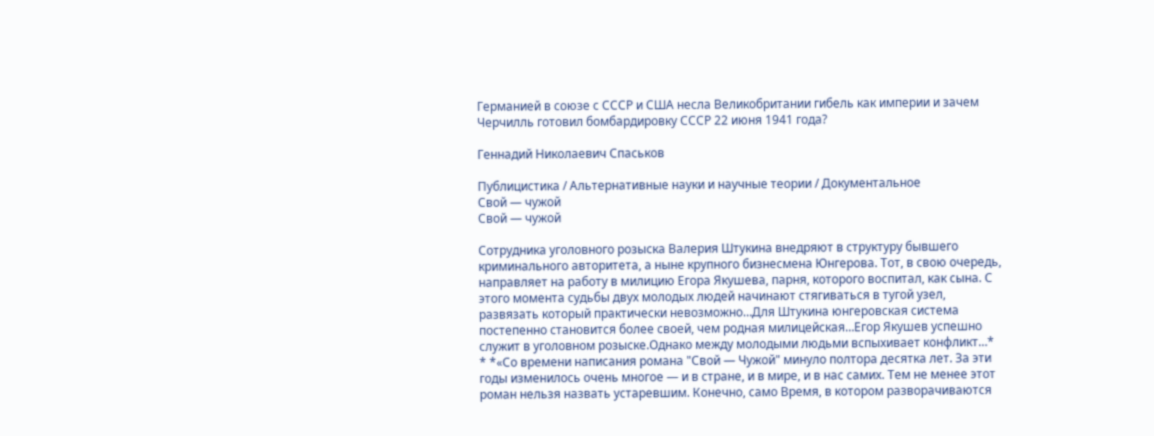Германией в союзе с СССР и США несла Великобритании гибель как империи и зачем Черчилль готовил бомбардировку СССР 22 июня 1941 года?

Геннадий Николаевич Спаськов

Публицистика / Альтернативные науки и научные теории / Документальное
Свой — чужой
Свой — чужой

Сотрудника уголовного розыска Валерия Штукина внедряют в структуру бывшего криминального авторитета, а ныне крупного бизнесмена Юнгерова. Тот, в свою очередь, направляет на работу в милицию Егора Якушева, парня, которого воспитал, как сына. С этого момента судьбы двух молодых людей начинают стягиваться в тугой узел, развязать который практически невозможно…Для Штукина юнгеровская система постепенно становится более своей, чем родная милицейская…Егор Якушев успешно служит в уголовном розыске.Однако между молодыми людьми вспыхивает конфликт…* * *«Со времени написания романа "Свой — Чужой" минуло полтора десятка лет. За эти годы изменилось очень многое — и в стране, и в мире, и в нас самих. Тем не менее этот роман нельзя назвать устаревшим. Конечно, само Время, в котором разворачиваются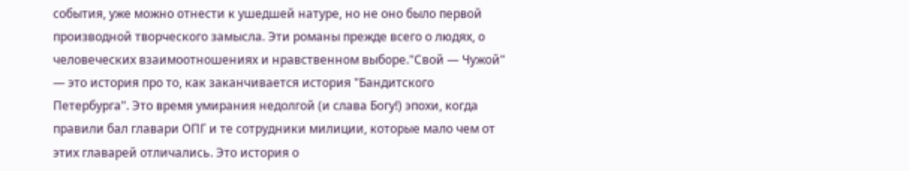события, уже можно отнести к ушедшей натуре, но не оно было первой производной творческого замысла. Эти романы прежде всего о людях, о человеческих взаимоотношениях и нравственном выборе."Свой — Чужой" — это история про то, как заканчивается история "Бандитского Петербурга". Это время умирания недолгой (и слава Богу!) эпохи, когда правили бал главари ОПГ и те сотрудники милиции, которые мало чем от этих главарей отличались. Это история о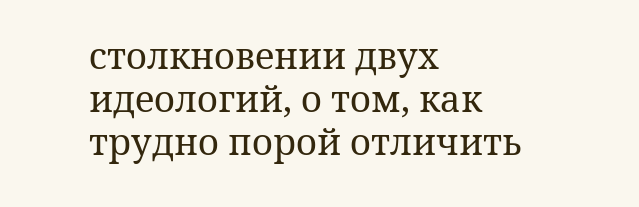столкновении двух идеологий, о том, как трудно порой отличить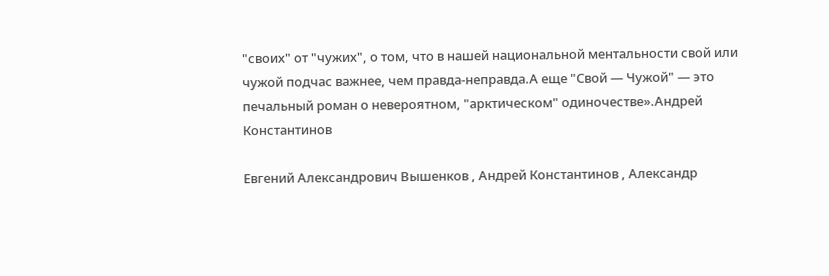"своих" от "чужих", о том, что в нашей национальной ментальности свой или чужой подчас важнее, чем правда-неправда.А еще "Свой — Чужой" — это печальный роман о невероятном, "арктическом" одиночестве».Андрей Константинов

Евгений Александрович Вышенков , Андрей Константинов , Александр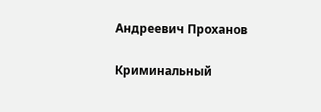Андреевич Проханов

Криминальный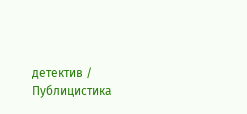детектив / Публицистика